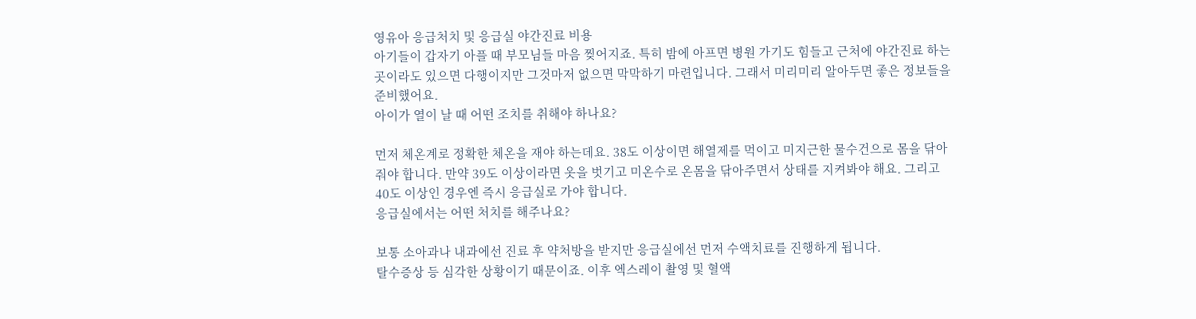영유아 응급처치 및 응급실 야간진료 비용
아기들이 갑자기 아플 때 부모님들 마음 찢어지죠. 특히 밤에 아프면 병원 가기도 힘들고 근처에 야간진료 하는 곳이라도 있으면 다행이지만 그것마저 없으면 막막하기 마련입니다. 그래서 미리미리 알아두면 좋은 정보들을 준비했어요.
아이가 열이 날 때 어떤 조치를 취해야 하나요?

먼저 체온계로 정확한 체온을 재야 하는데요. 38도 이상이면 해열제를 먹이고 미지근한 물수건으로 몸을 닦아줘야 합니다. 만약 39도 이상이라면 옷을 벗기고 미온수로 온몸을 닦아주면서 상태를 지켜봐야 해요. 그리고 40도 이상인 경우엔 즉시 응급실로 가야 합니다.
응급실에서는 어떤 처치를 해주나요?

보통 소아과나 내과에선 진료 후 약처방을 받지만 응급실에선 먼저 수액치료를 진행하게 됩니다.
탈수증상 등 심각한 상황이기 때문이죠. 이후 엑스레이 촬영 및 혈액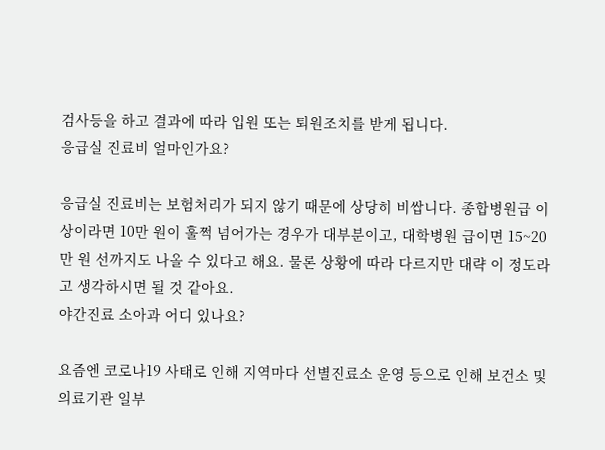검사등을 하고 결과에 따라 입원 또는 퇴원조치를 받게 됩니다.
응급실 진료비 얼마인가요?

응급실 진료비는 보험처리가 되지 않기 때문에 상당히 비쌉니다. 종합병원급 이상이라면 10만 원이 훌쩍 넘어가는 경우가 대부분이고, 대학병원 급이면 15~20만 원 선까지도 나올 수 있다고 해요. 물론 상황에 따라 다르지만 대략 이 정도라고 생각하시면 될 것 같아요.
야간진료 소아과 어디 있나요?

요즘엔 코로나19 사태로 인해 지역마다 선별진료소 운영 등으로 인해 보건소 및 의료기관 일부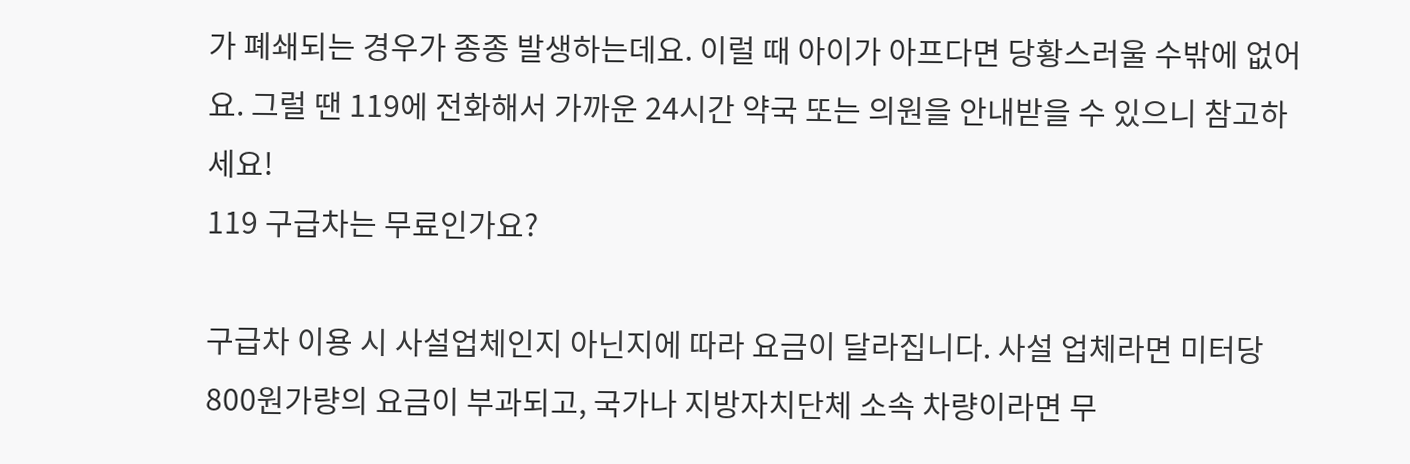가 폐쇄되는 경우가 종종 발생하는데요. 이럴 때 아이가 아프다면 당황스러울 수밖에 없어요. 그럴 땐 119에 전화해서 가까운 24시간 약국 또는 의원을 안내받을 수 있으니 참고하세요!
119 구급차는 무료인가요?

구급차 이용 시 사설업체인지 아닌지에 따라 요금이 달라집니다. 사설 업체라면 미터당 800원가량의 요금이 부과되고, 국가나 지방자치단체 소속 차량이라면 무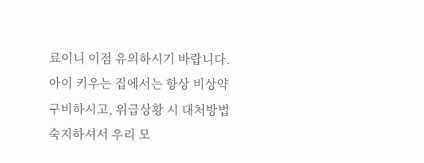료이니 이점 유의하시기 바랍니다.
아이 키우는 집에서는 항상 비상약 구비하시고, 위급상황 시 대처방법 숙지하셔서 우리 모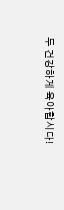두 건강하게 육아합시다!